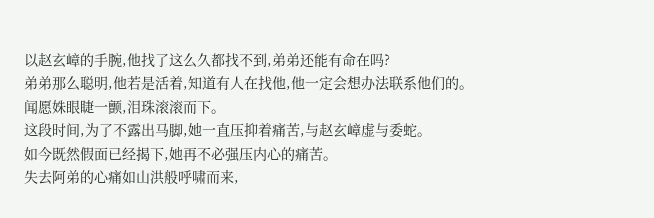以赵玄嶂的手腕,他找了这么久都找不到,弟弟还能有命在吗?
弟弟那么聪明,他若是活着,知道有人在找他,他一定会想办法联系他们的。
闻愿姝眼睫一颤,泪珠滚滚而下。
这段时间,为了不露出马脚,她一直压抑着痛苦,与赵玄嶂虚与委蛇。
如今既然假面已经揭下,她再不必强压内心的痛苦。
失去阿弟的心痛如山洪般呼啸而来,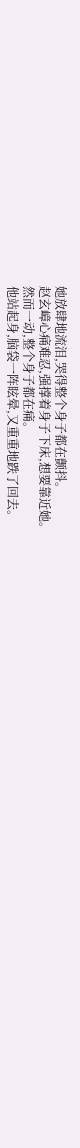她放肆地流泪,哭得整个身子都在颤抖。
赵玄嶂心痛难忍,强撑着身子下床,想要靠近她。
然而一动,整个身子都在痛。
他站起身,脑袋一阵眩晕,又重重地跌了回去。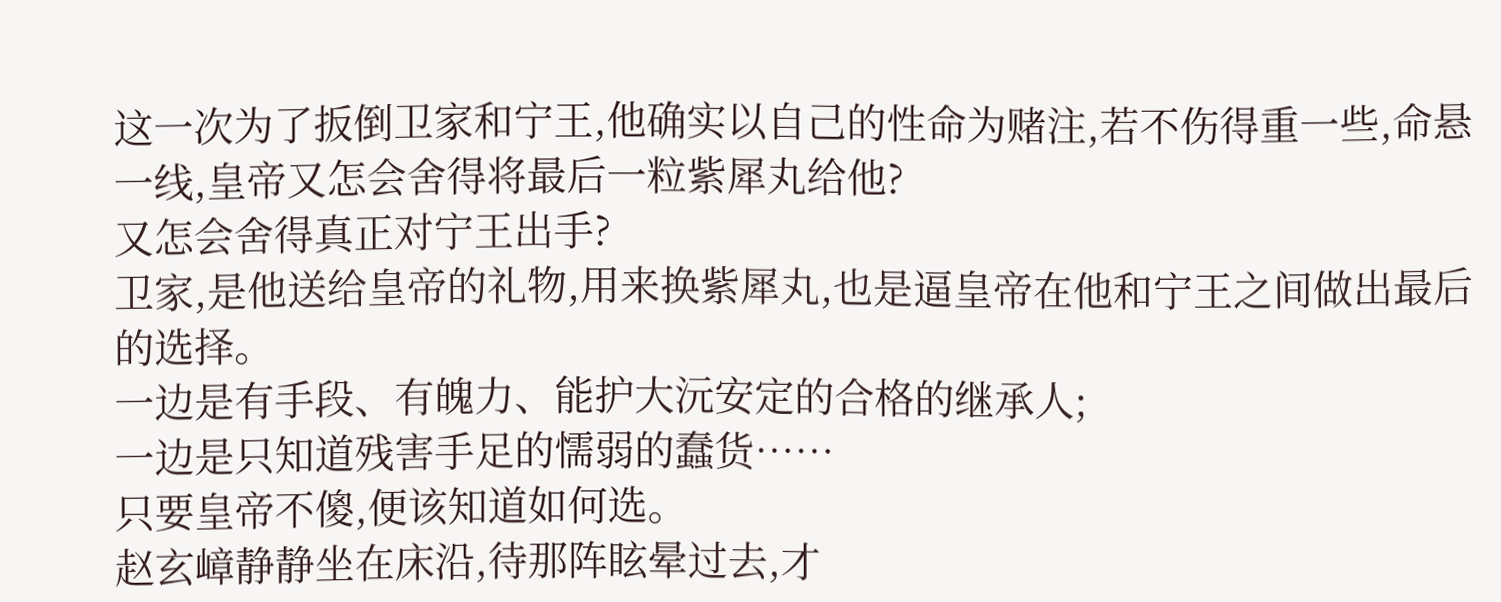这一次为了扳倒卫家和宁王,他确实以自己的性命为赌注,若不伤得重一些,命悬一线,皇帝又怎会舍得将最后一粒紫犀丸给他?
又怎会舍得真正对宁王出手?
卫家,是他送给皇帝的礼物,用来换紫犀丸,也是逼皇帝在他和宁王之间做出最后的选择。
一边是有手段、有魄力、能护大沅安定的合格的继承人;
一边是只知道残害手足的懦弱的蠢货……
只要皇帝不傻,便该知道如何选。
赵玄嶂静静坐在床沿,待那阵眩晕过去,才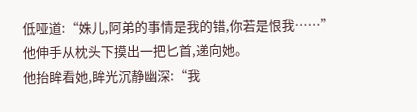低哑道:“姝儿,阿弟的事情是我的错,你若是恨我……”
他伸手从枕头下摸出一把匕首,递向她。
他抬眸看她,眸光沉静幽深:“我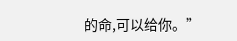的命,可以给你。”